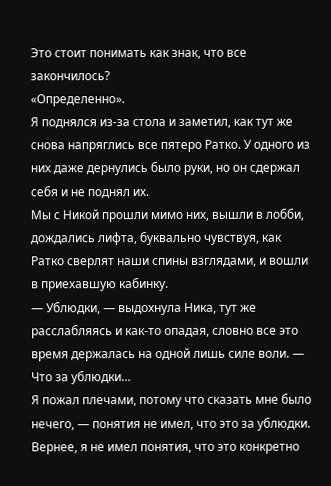Это стоит понимать как знак, что все закончилось?
«Определенно».
Я поднялся из-за стола и заметил, как тут же снова напряглись все пятеро Ратко. У одного из них даже дернулись было руки, но он сдержал себя и не поднял их.
Мы с Никой прошли мимо них, вышли в лобби, дождались лифта, буквально чувствуя, как Ратко сверлят наши спины взглядами, и вошли в приехавшую кабинку.
— Ублюдки, — выдохнула Ника, тут же расслабляясь и как-то опадая, словно все это время держалась на одной лишь силе воли. — Что за ублюдки…
Я пожал плечами, потому что сказать мне было нечего, — понятия не имел, что это за ублюдки. Вернее, я не имел понятия, что это конкретно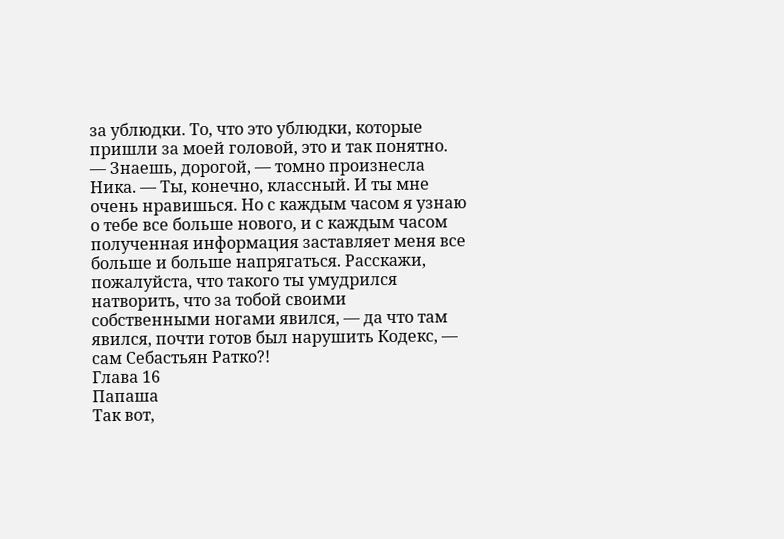за ублюдки. То, что это ублюдки, которые пришли за моей головой, это и так понятно.
— Знаешь, дорогой, — томно произнесла Ника. — Ты, конечно, классный. И ты мне очень нравишься. Но с каждым часом я узнаю о тебе все больше нового, и с каждым часом полученная информация заставляет меня все больше и больше напрягаться. Расскажи, пожалуйста, что такого ты умудрился натворить, что за тобой своими собственными ногами явился, — да что там явился, почти готов был нарушить Кодекс, — сам Себастьян Ратко?!
Глава 16
Папаша
Так вот,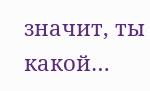значит, ты какой…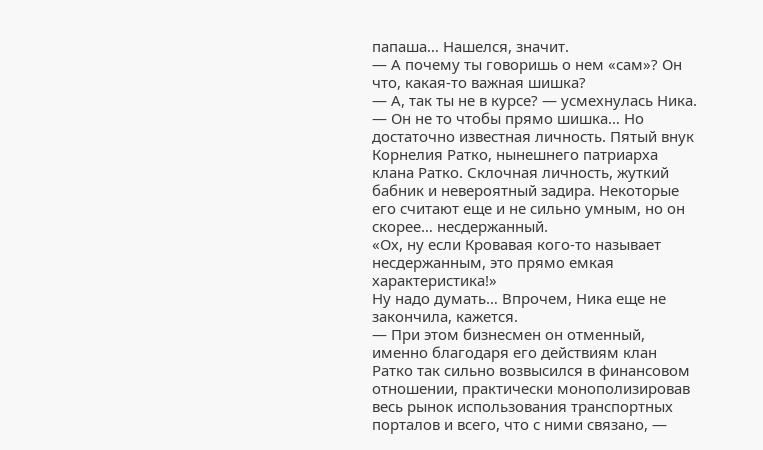папаша… Нашелся, значит.
— А почему ты говоришь о нем «сам»? Он что, какая-то важная шишка?
— А, так ты не в курсе? — усмехнулась Ника. — Он не то чтобы прямо шишка… Но достаточно известная личность. Пятый внук Корнелия Ратко, нынешнего патриарха клана Ратко. Склочная личность, жуткий бабник и невероятный задира. Некоторые его считают еще и не сильно умным, но он скорее… несдержанный.
«Ох, ну если Кровавая кого-то называет несдержанным, это прямо емкая характеристика!»
Ну надо думать… Впрочем, Ника еще не закончила, кажется.
— При этом бизнесмен он отменный, именно благодаря его действиям клан Ратко так сильно возвысился в финансовом отношении, практически монополизировав весь рынок использования транспортных порталов и всего, что с ними связано, —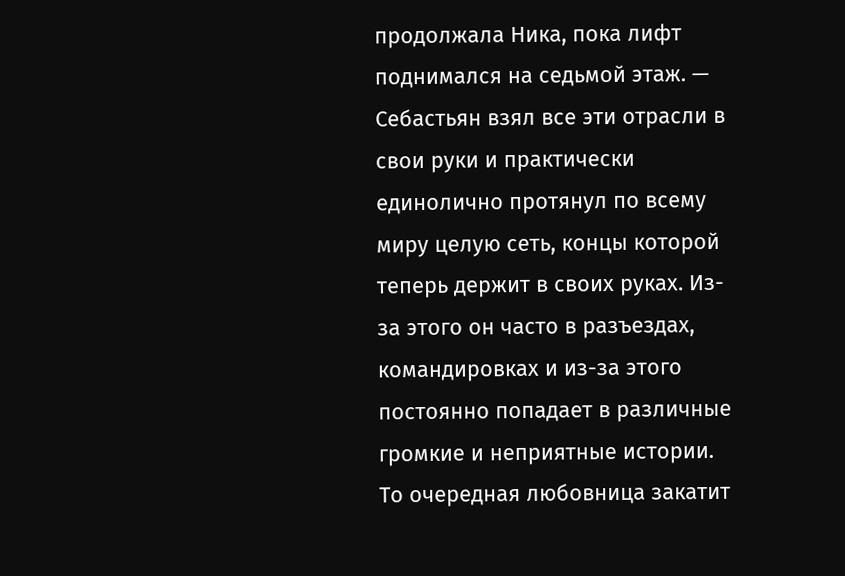продолжала Ника, пока лифт поднимался на седьмой этаж. — Себастьян взял все эти отрасли в свои руки и практически единолично протянул по всему миру целую сеть, концы которой теперь держит в своих руках. Из-за этого он часто в разъездах, командировках и из-за этого постоянно попадает в различные громкие и неприятные истории. То очередная любовница закатит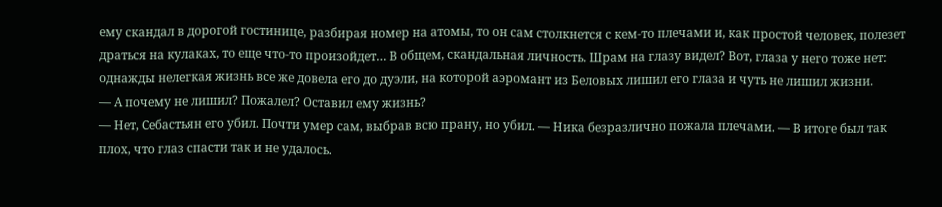ему скандал в дорогой гостинице, разбирая номер на атомы, то он сам столкнется с кем-то плечами и, как простой человек, полезет драться на кулаках, то еще что-то произойдет… В общем, скандальная личность. Шрам на глазу видел? Вот, глаза у него тоже нет: однажды нелегкая жизнь все же довела его до дуэли, на которой аэромант из Беловых лишил его глаза и чуть не лишил жизни.
— А почему не лишил? Пожалел? Оставил ему жизнь?
— Нет, Себастьян его убил. Почти умер сам, выбрав всю прану, но убил. — Ника безразлично пожала плечами. — В итоге был так плох, что глаз спасти так и не удалось.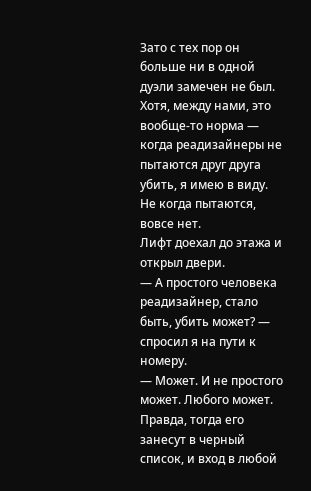Зато с тех пор он больше ни в одной дуэли замечен не был. Хотя, между нами, это вообще-то норма — когда реадизайнеры не пытаются друг друга убить, я имею в виду. Не когда пытаются, вовсе нет.
Лифт доехал до этажа и открыл двери.
— А простого человека реадизайнер, стало быть, убить может? — спросил я на пути к номеру.
— Может. И не простого может. Любого может. Правда, тогда его занесут в черный список, и вход в любой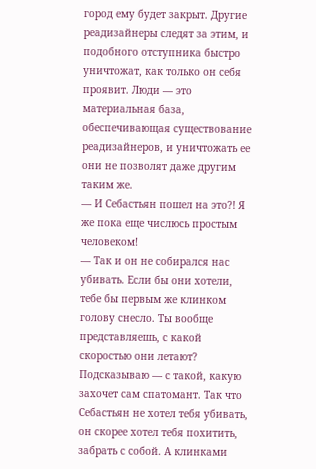город ему будет закрыт. Другие реадизайнеры следят за этим, и подобного отступника быстро уничтожат, как только он себя проявит. Люди — это материальная база, обеспечивающая существование реадизайнеров, и уничтожать ее они не позволят даже другим таким же.
— И Себастьян пошел на это?! Я же пока еще числюсь простым человеком!
— Так и он не собирался нас убивать. Если бы они хотели, тебе бы первым же клинком голову снесло. Ты вообще представляешь, с какой скоростью они летают? Подсказываю — с такой, какую захочет сам спатомант. Так что Себастьян не хотел тебя убивать, он скорее хотел тебя похитить, забрать с собой. А клинками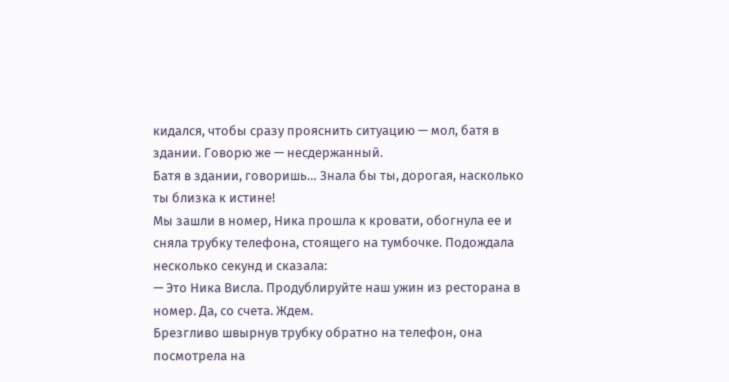кидался, чтобы сразу прояснить ситуацию — мол, батя в здании. Говорю же — несдержанный.
Батя в здании, говоришь… Знала бы ты, дорогая, насколько ты близка к истине!
Мы зашли в номер, Ника прошла к кровати, обогнула ее и сняла трубку телефона, стоящего на тумбочке. Подождала несколько секунд и сказала:
— Это Ника Висла. Продублируйте наш ужин из ресторана в номер. Да, со счета. Ждем.
Брезгливо швырнув трубку обратно на телефон, она посмотрела на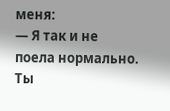меня:
— Я так и не поела нормально. Ты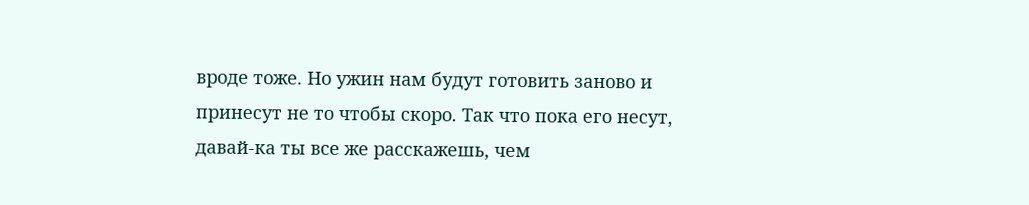вроде тоже. Но ужин нам будут готовить заново и принесут не то чтобы скоро. Так что пока его несут, давай-ка ты все же расскажешь, чем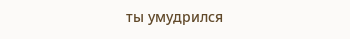ты умудрился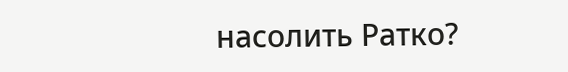насолить Ратко?